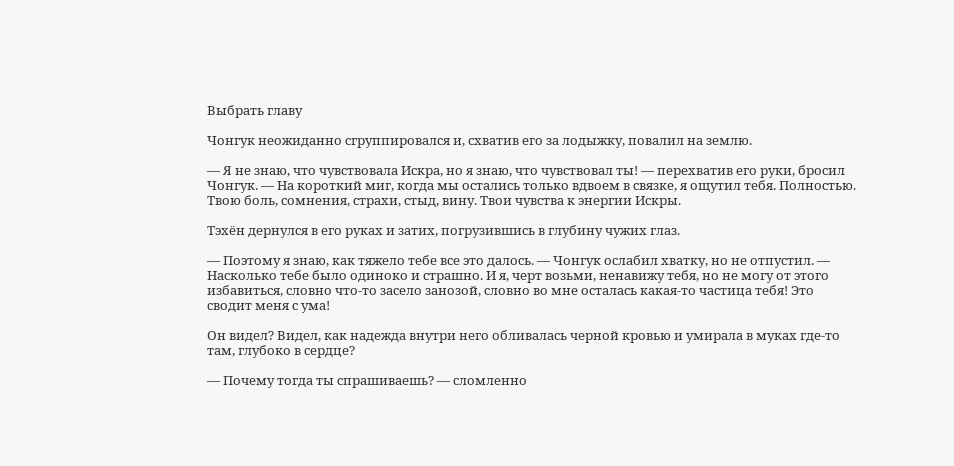Выбрать главу

Чонгук неожиданно сгруппировался и, схватив его за лодыжку, повалил на землю.

— Я не знаю, что чувствовала Искра, но я знаю, что чувствовал ты! — перехватив его руки, бросил Чонгук. — На короткий миг, когда мы остались только вдвоем в связке, я ощутил тебя. Полностью. Твою боль, сомнения, страхи, стыд, вину. Твои чувства к энергии Искры.

Тэхён дернулся в его руках и затих, погрузившись в глубину чужих глаз.

— Поэтому я знаю, как тяжело тебе все это далось. — Чонгук ослабил хватку, но не отпустил. — Насколько тебе было одиноко и страшно. И я, черт возьми, ненавижу тебя, но не могу от этого избавиться, словно что-то засело занозой, словно во мне осталась какая-то частица тебя! Это сводит меня с ума!

Он видел? Видел, как надежда внутри него обливалась черной кровью и умирала в муках где-то там, глубоко в сердце?

— Почему тогда ты спрашиваешь? — сломленно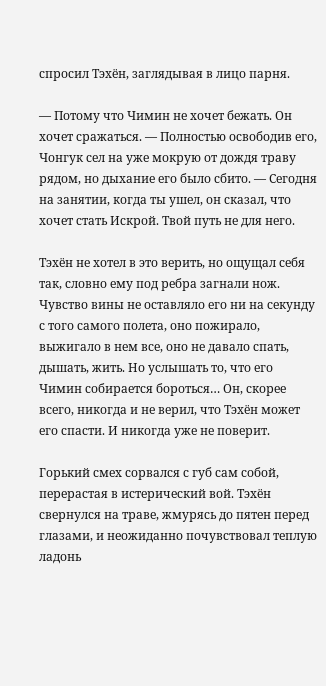спросил Тэхён, заглядывая в лицо парня.

— Потому что Чимин не хочет бежать. Он хочет сражаться. — Полностью освободив его, Чонгук сел на уже мокрую от дождя траву рядом, но дыхание его было сбито. — Сегодня на занятии, когда ты ушел, он сказал, что хочет стать Искрой. Твой путь не для него.

Тэхён не хотел в это верить, но ощущал себя так, словно ему под ребра загнали нож. Чувство вины не оставляло его ни на секунду с того самого полета, оно пожирало, выжигало в нем все, оно не давало спать, дышать, жить. Но услышать то, что его Чимин собирается бороться… Он, скорее всего, никогда и не верил, что Тэхён может его спасти. И никогда уже не поверит.

Горький смех сорвался с губ сам собой, перерастая в истерический вой. Тэхён свернулся на траве, жмурясь до пятен перед глазами, и неожиданно почувствовал теплую ладонь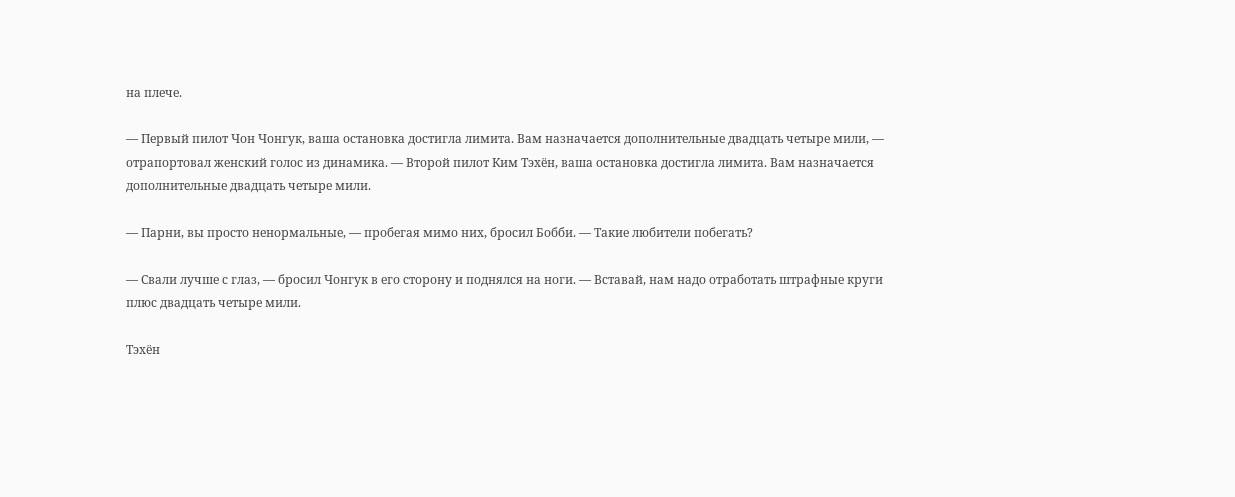на плече.

— Первый пилот Чон Чонгук, ваша остановка достигла лимита. Вам назначается дополнительные двадцать четыре мили, — отрапортовал женский голос из динамика. — Второй пилот Ким Тэхён, ваша остановка достигла лимита. Вам назначается дополнительные двадцать четыре мили.

— Парни, вы просто ненормальные, — пробегая мимо них, бросил Бобби. — Такие любители побегать?

— Свали лучше с глаз, — бросил Чонгук в его сторону и поднялся на ноги. — Вставай, нам надо отработать штрафные круги плюс двадцать четыре мили.

Тэхён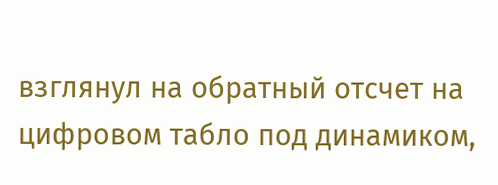взглянул на обратный отсчет на цифровом табло под динамиком,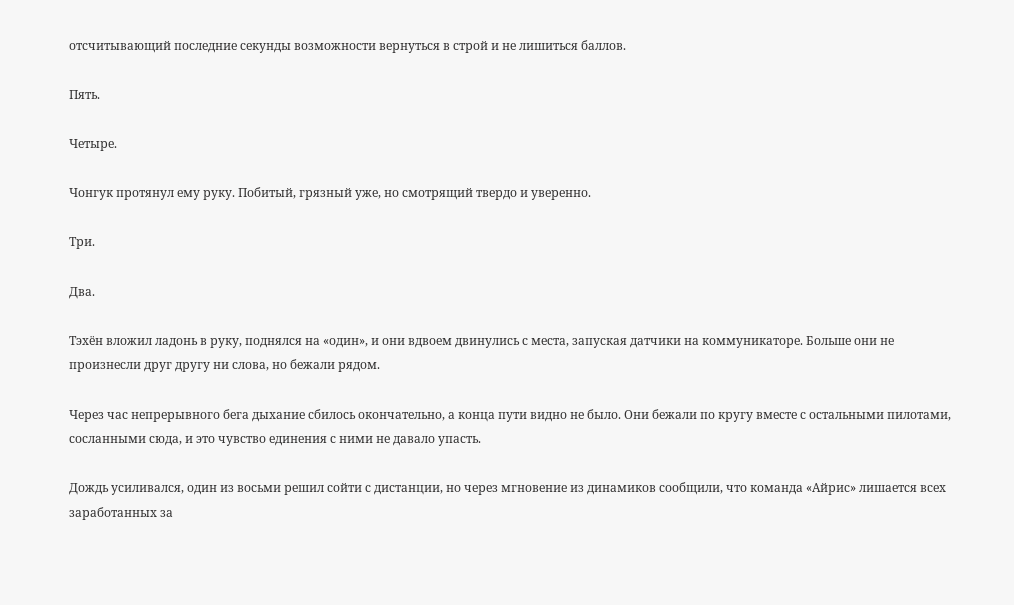отсчитывающий последние секунды возможности вернуться в строй и не лишиться баллов.

Пять.

Четыре.

Чонгук протянул ему руку. Побитый, грязный уже, но смотрящий твердо и уверенно.

Три.

Два.

Тэхён вложил ладонь в руку, поднялся на «один», и они вдвоем двинулись с места, запуская датчики на коммуникаторе. Больше они не произнесли друг другу ни слова, но бежали рядом.

Через час непрерывного бега дыхание сбилось окончательно, а конца пути видно не было. Они бежали по кругу вместе с остальными пилотами, сосланными сюда, и это чувство единения с ними не давало упасть.

Дождь усиливался, один из восьми решил сойти с дистанции, но через мгновение из динамиков сообщили, что команда «Айрис» лишается всех заработанных за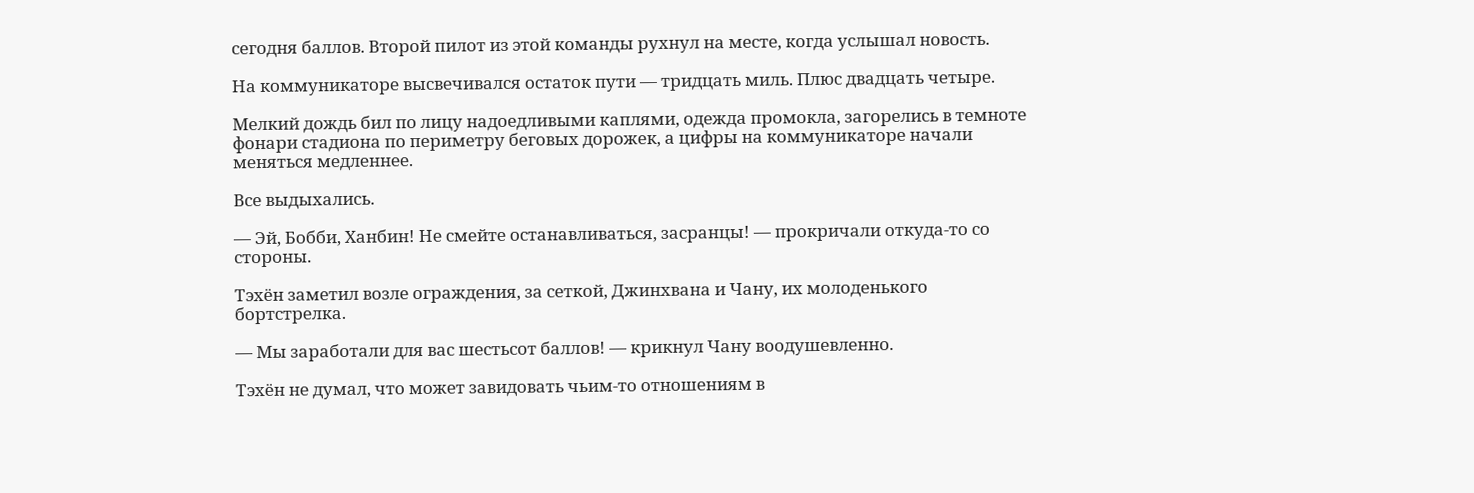сегодня баллов. Второй пилот из этой команды рухнул на месте, когда услышал новость.

На коммуникаторе высвечивался остаток пути — тридцать миль. Плюс двадцать четыре.

Мелкий дождь бил по лицу надоедливыми каплями, одежда промокла, загорелись в темноте фонари стадиона по периметру беговых дорожек, а цифры на коммуникаторе начали меняться медленнее.

Все выдыхались.

— Эй, Бобби, Ханбин! Не смейте останавливаться, засранцы! — прокричали откуда-то со стороны.

Тэхён заметил возле ограждения, за сеткой, Джинхвана и Чану, их молоденького бортстрелка.

— Мы заработали для вас шестьсот баллов! — крикнул Чану воодушевленно.

Тэхён не думал, что может завидовать чьим-то отношениям в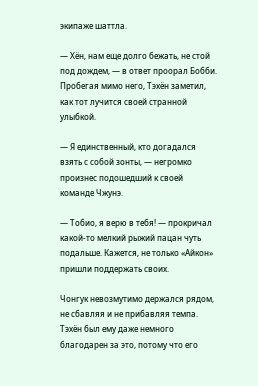экипаже шаттла.

— Хён, нам еще долго бежать, не стой под дождем, — в ответ проорал Бобби. Пробегая мимо него, Тэхён заметил, как тот лучится своей странной улыбкой.

— Я единственный, кто догадался взять с собой зонты, — негромко произнес подошедший к своей команде Чжунэ.

— Тобио, я верю в тебя! — прокричал какой-то мелкий рыжий пацан чуть подальше. Кажется, не только «Айкон» пришли поддержать своих.

Чонгук невозмутимо держался рядом, не сбавляя и не прибавляя темпа. Тэхён был ему даже немного благодарен за это, потому что его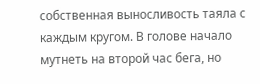собственная выносливость таяла с каждым кругом. В голове начало мутнеть на второй час бега, но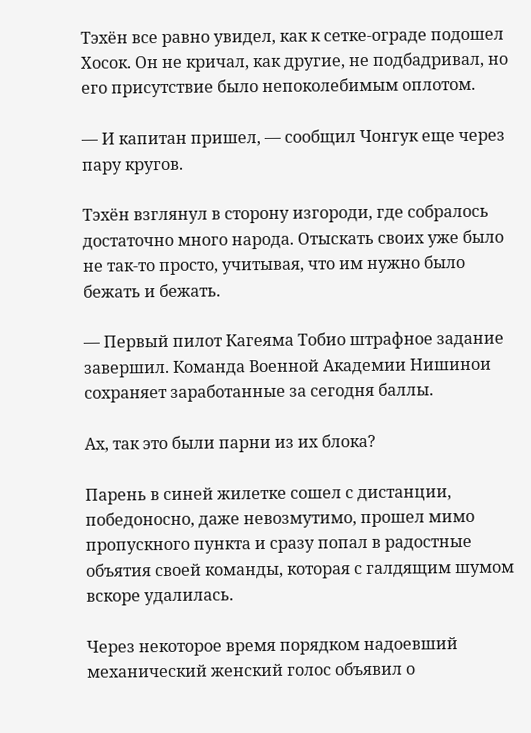Тэхён все равно увидел, как к сетке-ограде подошел Хосок. Он не кричал, как другие, не подбадривал, но его присутствие было непоколебимым оплотом.

— И капитан пришел, — сообщил Чонгук еще через пару кругов.

Тэхён взглянул в сторону изгороди, где собралось достаточно много народа. Отыскать своих уже было не так-то просто, учитывая, что им нужно было бежать и бежать.

— Первый пилот Кагеяма Тобио штрафное задание завершил. Команда Военной Академии Нишинои сохраняет заработанные за сегодня баллы.

Ах, так это были парни из их блока?

Парень в синей жилетке сошел с дистанции, победоносно, даже невозмутимо, прошел мимо пропускного пункта и сразу попал в радостные объятия своей команды, которая с галдящим шумом вскоре удалилась.

Через некоторое время порядком надоевший механический женский голос объявил о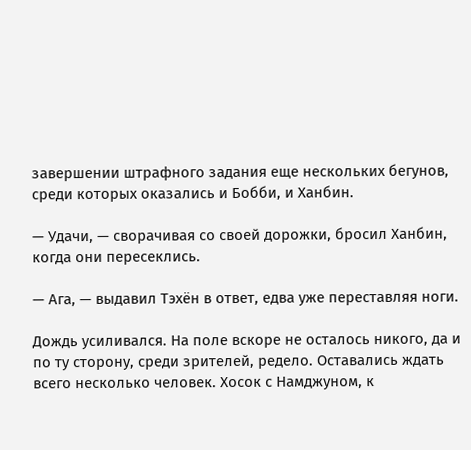завершении штрафного задания еще нескольких бегунов, среди которых оказались и Бобби, и Ханбин.

— Удачи, — сворачивая со своей дорожки, бросил Ханбин, когда они пересеклись.

— Ага, — выдавил Тэхён в ответ, едва уже переставляя ноги.

Дождь усиливался. На поле вскоре не осталось никого, да и по ту сторону, среди зрителей, редело. Оставались ждать всего несколько человек. Хосок с Намджуном, к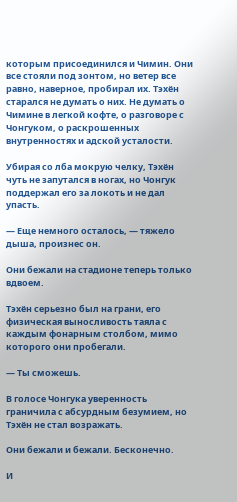которым присоединился и Чимин. Они все стояли под зонтом, но ветер все равно, наверное, пробирал их. Тэхён старался не думать о них. Не думать о Чимине в легкой кофте, о разговоре с Чонгуком, о раскрошенных внутренностях и адской усталости.

Убирая со лба мокрую челку, Тэхён чуть не запутался в ногах, но Чонгук поддержал его за локоть и не дал упасть.

— Еще немного осталось, — тяжело дыша, произнес он.

Они бежали на стадионе теперь только вдвоем.

Тэхён серьезно был на грани, его физическая выносливость таяла с каждым фонарным столбом, мимо которого они пробегали.

— Ты сможешь.

В голосе Чонгука уверенность граничила с абсурдным безумием, но Тэхён не стал возражать.

Они бежали и бежали. Бесконечно.

И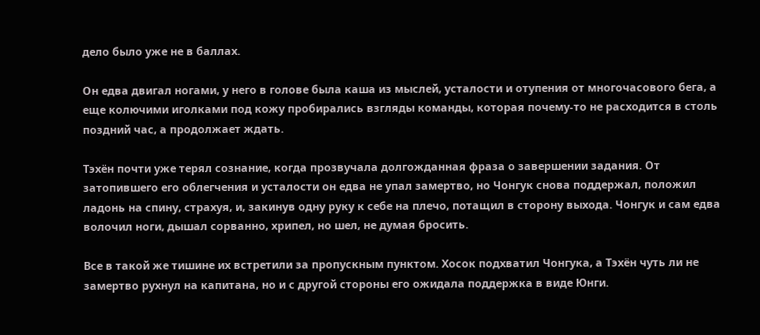дело было уже не в баллах.

Он едва двигал ногами, у него в голове была каша из мыслей, усталости и отупения от многочасового бега, а еще колючими иголками под кожу пробирались взгляды команды, которая почему-то не расходится в столь поздний час, а продолжает ждать.

Тэхён почти уже терял сознание, когда прозвучала долгожданная фраза о завершении задания. От затопившего его облегчения и усталости он едва не упал замертво, но Чонгук снова поддержал, положил ладонь на спину, страхуя, и, закинув одну руку к себе на плечо, потащил в сторону выхода. Чонгук и сам едва волочил ноги, дышал сорванно, хрипел, но шел, не думая бросить.

Все в такой же тишине их встретили за пропускным пунктом. Хосок подхватил Чонгука, а Тэхён чуть ли не замертво рухнул на капитана, но и с другой стороны его ожидала поддержка в виде Юнги.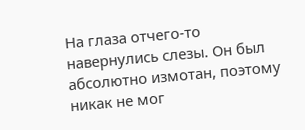На глаза отчего-то навернулись слезы. Он был абсолютно измотан, поэтому никак не мог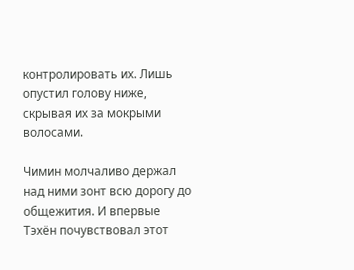контролировать их. Лишь опустил голову ниже, скрывая их за мокрыми волосами.

Чимин молчаливо держал над ними зонт всю дорогу до общежития. И впервые Тэхён почувствовал этот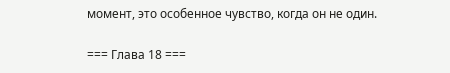момент, это особенное чувство, когда он не один.

=== Глава 18 ===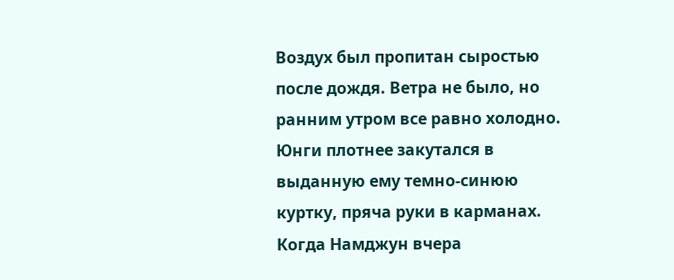Воздух был пропитан сыростью после дождя. Ветра не было, но ранним утром все равно холодно. Юнги плотнее закутался в выданную ему темно-синюю куртку, пряча руки в карманах. Когда Намджун вчера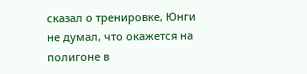сказал о тренировке, Юнги не думал, что окажется на полигоне в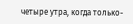четыре утра, когда только-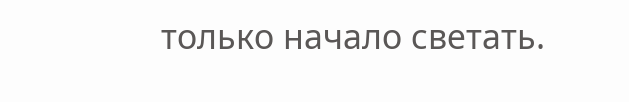только начало светать.